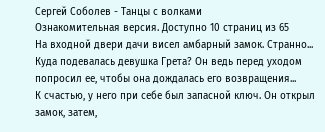Сергей Соболев - Танцы с волками
Ознакомительная версия. Доступно 10 страниц из 65
На входной двери дачи висел амбарный замок. Странно... Куда подевалась девушка Грета? Он ведь перед уходом попросил ее, чтобы она дождалась его возвращения...
К счастью, у него при себе был запасной ключ. Он открыл замок, затем,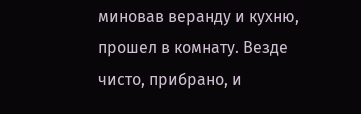миновав веранду и кухню, прошел в комнату. Везде чисто, прибрано, и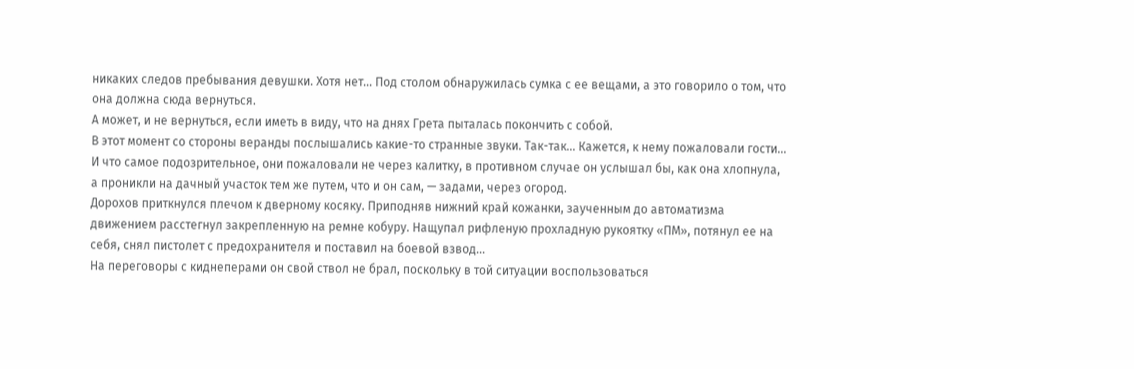никаких следов пребывания девушки. Хотя нет... Под столом обнаружилась сумка с ее вещами, а это говорило о том, что она должна сюда вернуться.
А может, и не вернуться, если иметь в виду, что на днях Грета пыталась покончить с собой.
В этот момент со стороны веранды послышались какие-то странные звуки. Так-так... Кажется, к нему пожаловали гости... И что самое подозрительное, они пожаловали не через калитку, в противном случае он услышал бы, как она хлопнула, а проникли на дачный участок тем же путем, что и он сам, — задами, через огород.
Дорохов приткнулся плечом к дверному косяку. Приподняв нижний край кожанки, заученным до автоматизма движением расстегнул закрепленную на ремне кобуру. Нащупал рифленую прохладную рукоятку «ПМ», потянул ее на себя, снял пистолет с предохранителя и поставил на боевой взвод...
На переговоры с киднеперами он свой ствол не брал, поскольку в той ситуации воспользоваться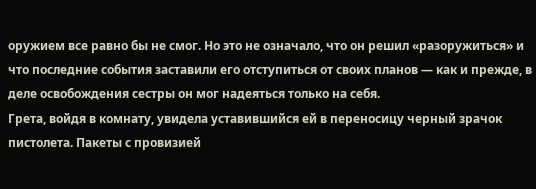оружием все равно бы не смог. Но это не означало, что он решил «разоружиться» и что последние события заставили его отступиться от своих планов — как и прежде, в деле освобождения сестры он мог надеяться только на себя.
Грета, войдя в комнату, увидела уставившийся ей в переносицу черный зрачок пистолета. Пакеты с провизией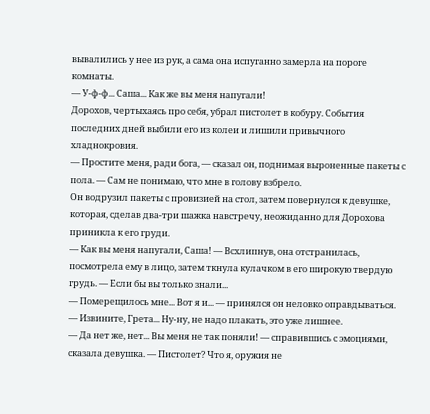вывалились у нее из рук, а сама она испуганно замерла на пороге комнаты.
— У-ф-ф... Саша... Как же вы меня напугали!
Дорохов, чертыхаясь про себя, убрал пистолет в кобуру. События последних дней выбили его из колеи и лишили привычного хладнокровия.
— Простите меня, ради бога, — сказал он, поднимая выроненные пакеты с пола. — Сам не понимаю, что мне в голову взбрело.
Он водрузил пакеты с провизией на стол, затем повернулся к девушке, которая, сделав два-три шажка навстречу, неожиданно для Дорохова приникла к его груди.
— Как вы меня напугали, Саша! — Всхлипнув, она отстранилась, посмотрела ему в лицо, затем ткнула кулачком в его широкую твердую грудь. — Если бы вы только знали...
— Померещилось мне... Вот я и... — принялся он неловко оправдываться. — Извините, Грета... Ну-ну, не надо плакать, это уже лишнее.
— Да нет же, нет... Вы меня не так поняли! — справившись с эмоциями, сказала девушка. — Пистолет? Что я, оружия не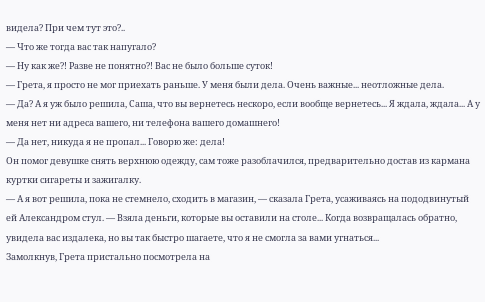видела? При чем тут это?..
— Что же тогда вас так напугало?
— Ну как же?! Разве не понятно?! Вас не было больше суток!
— Грета, я просто не мог приехать раньше. У меня были дела. Очень важные... неотложные дела.
— Да? А я уж было решила, Саша, что вы вернетесь нескоро, если вообще вернетесь... Я ждала, ждала... А у меня нет ни адреса вашего, ни телефона вашего домашнего!
— Да нет, никуда я не пропал... Говорю же: дела!
Он помог девушке снять верхнюю одежду, сам тоже разоблачился, предварительно достав из кармана куртки сигареты и зажигалку.
— А я вот решила, пока не стемнело, сходить в магазин, — сказала Грета, усаживаясь на пододвинутый ей Александром стул. — Взяла деньги, которые вы оставили на столе... Когда возвращалась обратно, увидела вас издалека, но вы так быстро шагаете, что я не смогла за вами угнаться...
Замолкнув, Грета пристально посмотрела на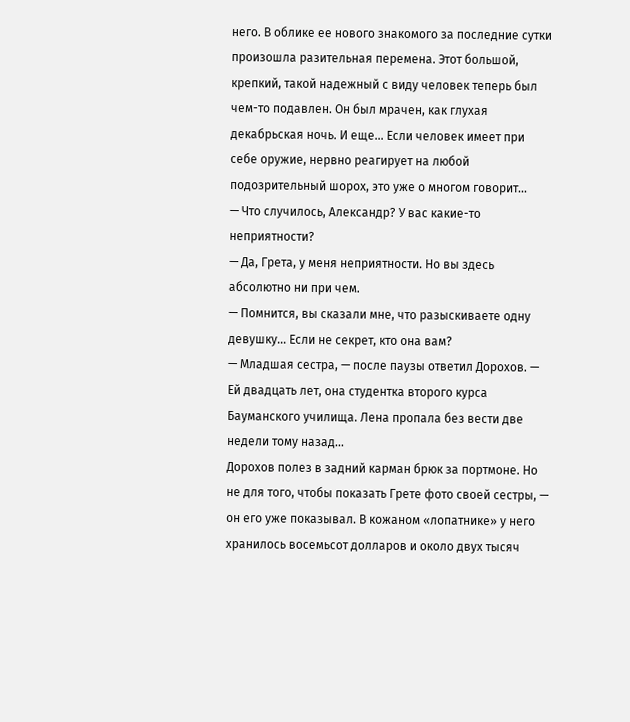него. В облике ее нового знакомого за последние сутки произошла разительная перемена. Этот большой, крепкий, такой надежный с виду человек теперь был чем-то подавлен. Он был мрачен, как глухая декабрьская ночь. И еще... Если человек имеет при себе оружие, нервно реагирует на любой подозрительный шорох, это уже о многом говорит...
— Что случилось, Александр? У вас какие-то неприятности?
— Да, Грета, у меня неприятности. Но вы здесь абсолютно ни при чем.
— Помнится, вы сказали мне, что разыскиваете одну девушку... Если не секрет, кто она вам?
— Младшая сестра, — после паузы ответил Дорохов. — Ей двадцать лет, она студентка второго курса Бауманского училища. Лена пропала без вести две недели тому назад...
Дорохов полез в задний карман брюк за портмоне. Но не для того, чтобы показать Грете фото своей сестры, — он его уже показывал. В кожаном «лопатнике» у него хранилось восемьсот долларов и около двух тысяч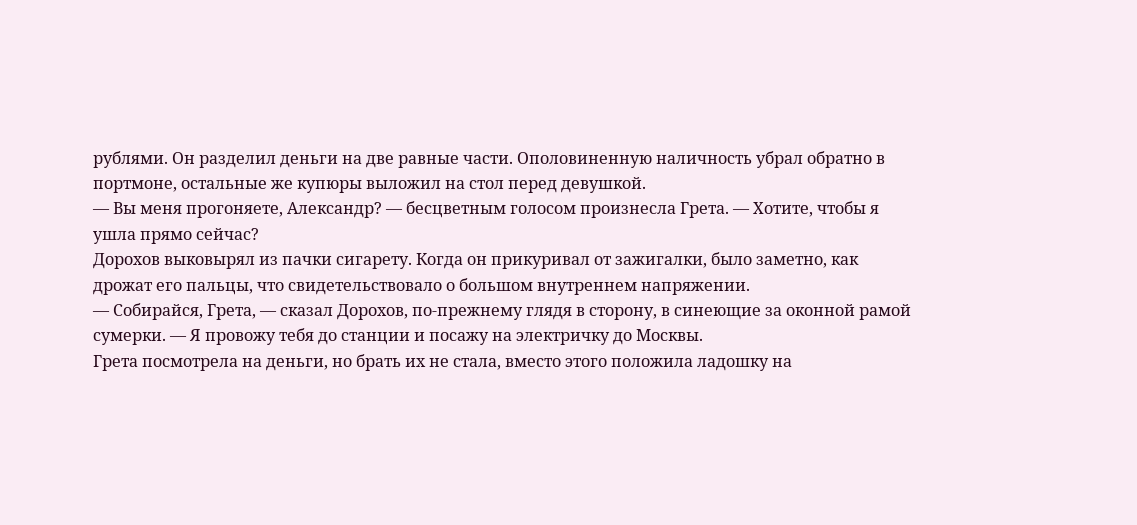рублями. Он разделил деньги на две равные части. Ополовиненную наличность убрал обратно в портмоне, остальные же купюры выложил на стол перед девушкой.
— Вы меня прогоняете, Александр? — бесцветным голосом произнесла Грета. — Хотите, чтобы я ушла прямо сейчас?
Дорохов выковырял из пачки сигарету. Когда он прикуривал от зажигалки, было заметно, как дрожат его пальцы, что свидетельствовало о большом внутреннем напряжении.
— Собирайся, Грета, — сказал Дорохов, по-прежнему глядя в сторону, в синеющие за оконной рамой сумерки. — Я провожу тебя до станции и посажу на электричку до Москвы.
Грета посмотрела на деньги, но брать их не стала, вместо этого положила ладошку на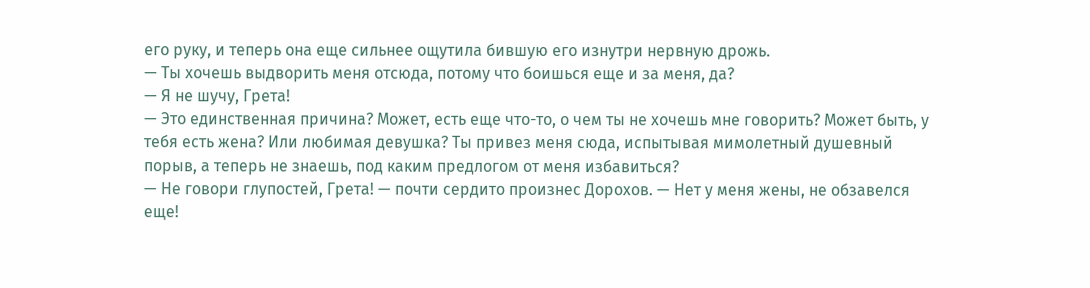его руку, и теперь она еще сильнее ощутила бившую его изнутри нервную дрожь.
— Ты хочешь выдворить меня отсюда, потому что боишься еще и за меня, да?
— Я не шучу, Грета!
— Это единственная причина? Может, есть еще что-то, о чем ты не хочешь мне говорить? Может быть, у тебя есть жена? Или любимая девушка? Ты привез меня сюда, испытывая мимолетный душевный порыв, а теперь не знаешь, под каким предлогом от меня избавиться?
— Не говори глупостей, Грета! — почти сердито произнес Дорохов. — Нет у меня жены, не обзавелся еще!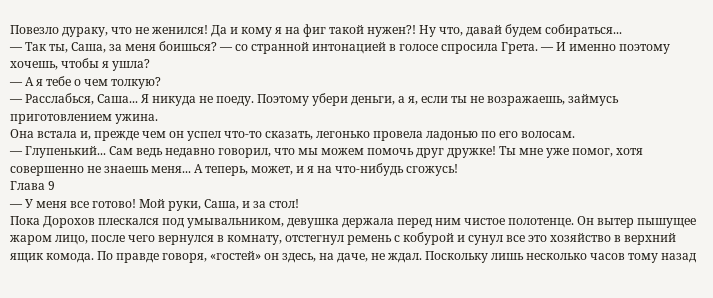Повезло дураку, что не женился! Да и кому я на фиг такой нужен?! Ну что, давай будем собираться...
— Так ты, Саша, за меня боишься? — со странной интонацией в голосе спросила Грета. — И именно поэтому хочешь, чтобы я ушла?
— А я тебе о чем толкую?
— Расслабься, Саша... Я никуда не поеду. Поэтому убери деньги, а я, если ты не возражаешь, займусь приготовлением ужина.
Она встала и, прежде чем он успел что-то сказать, легонько провела ладонью по его волосам.
— Глупенький... Сам ведь недавно говорил, что мы можем помочь друг дружке! Ты мне уже помог, хотя совершенно не знаешь меня... А теперь, может, и я на что-нибудь сгожусь!
Глава 9
— У меня все готово! Мой руки, Саша, и за стол!
Пока Дорохов плескался под умывальником, девушка держала перед ним чистое полотенце. Он вытер пышущее жаром лицо, после чего вернулся в комнату, отстегнул ремень с кобурой и сунул все это хозяйство в верхний ящик комода. По правде говоря, «гостей» он здесь, на даче, не ждал. Поскольку лишь несколько часов тому назад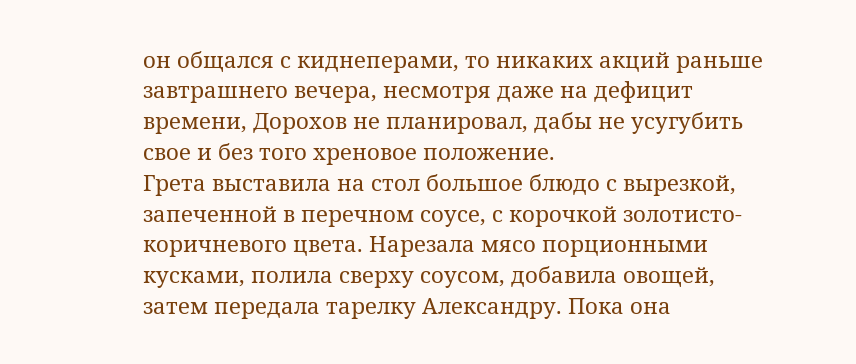он общался с киднеперами, то никаких акций раньше завтрашнего вечера, несмотря даже на дефицит времени, Дорохов не планировал, дабы не усугубить свое и без того хреновое положение.
Грета выставила на стол большое блюдо с вырезкой, запеченной в перечном соусе, с корочкой золотисто-коричневого цвета. Нарезала мясо порционными кусками, полила сверху соусом, добавила овощей, затем передала тарелку Александру. Пока она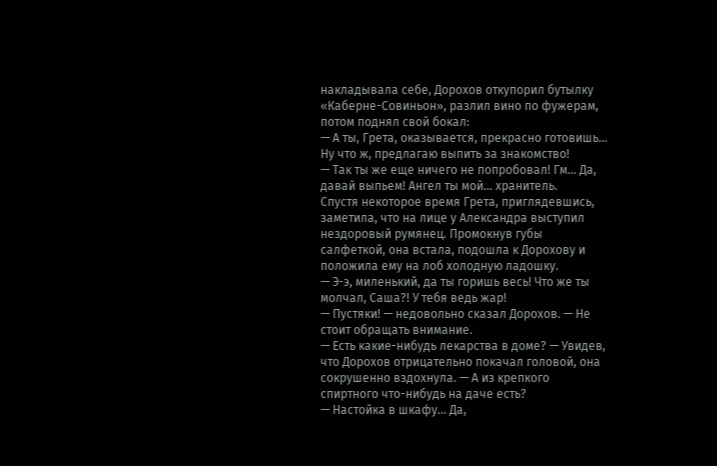накладывала себе, Дорохов откупорил бутылку «Каберне-Совиньон», разлил вино по фужерам, потом поднял свой бокал:
— А ты, Грета, оказывается, прекрасно готовишь... Ну что ж, предлагаю выпить за знакомство!
— Так ты же еще ничего не попробовал! Гм... Да, давай выпьем! Ангел ты мой... хранитель.
Спустя некоторое время Грета, приглядевшись, заметила, что на лице у Александра выступил нездоровый румянец. Промокнув губы салфеткой, она встала, подошла к Дорохову и положила ему на лоб холодную ладошку.
— Э-э, миленький, да ты горишь весь! Что же ты молчал, Саша?! У тебя ведь жар!
— Пустяки! — недовольно сказал Дорохов. — Не стоит обращать внимание.
— Есть какие-нибудь лекарства в доме? — Увидев, что Дорохов отрицательно покачал головой, она сокрушенно вздохнула. — А из крепкого спиртного что-нибудь на даче есть?
— Настойка в шкафу... Да,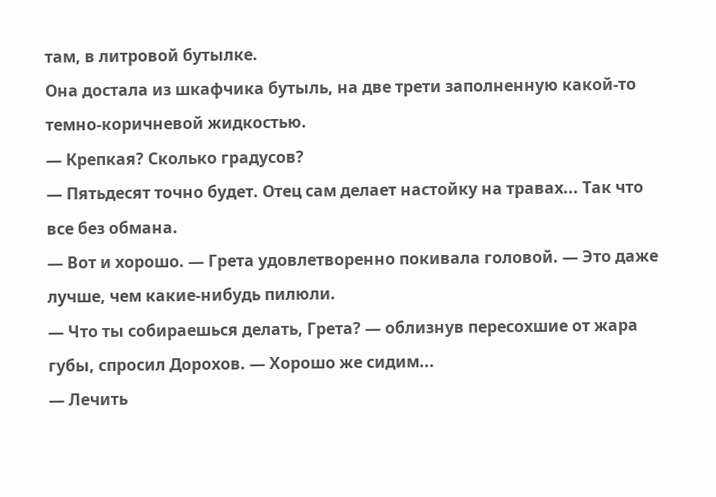там, в литровой бутылке.
Она достала из шкафчика бутыль, на две трети заполненную какой-то темно-коричневой жидкостью.
— Крепкая? Сколько градусов?
— Пятьдесят точно будет. Отец сам делает настойку на травах... Так что все без обмана.
— Вот и хорошо. — Грета удовлетворенно покивала головой. — Это даже лучше, чем какие-нибудь пилюли.
— Что ты собираешься делать, Грета? — облизнув пересохшие от жара губы, спросил Дорохов. — Хорошо же сидим...
— Лечить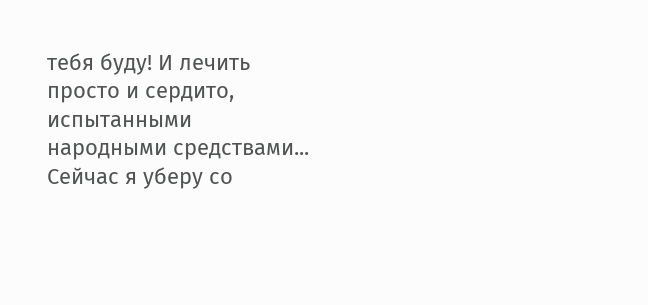тебя буду! И лечить просто и сердито, испытанными народными средствами... Сейчас я уберу со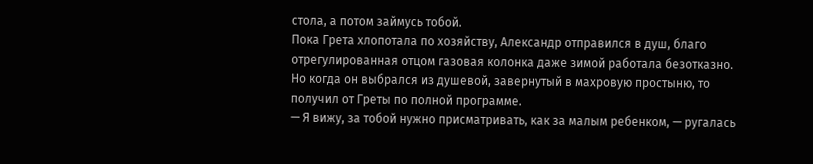стола, а потом займусь тобой.
Пока Грета хлопотала по хозяйству, Александр отправился в душ, благо отрегулированная отцом газовая колонка даже зимой работала безотказно. Но когда он выбрался из душевой, завернутый в махровую простыню, то получил от Греты по полной программе.
— Я вижу, за тобой нужно присматривать, как за малым ребенком, — ругалась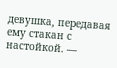девушка, передавая ему стакан с настойкой. —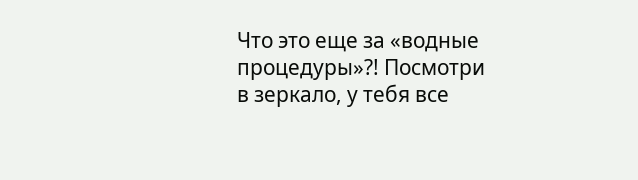Что это еще за «водные процедуры»?! Посмотри в зеркало, у тебя все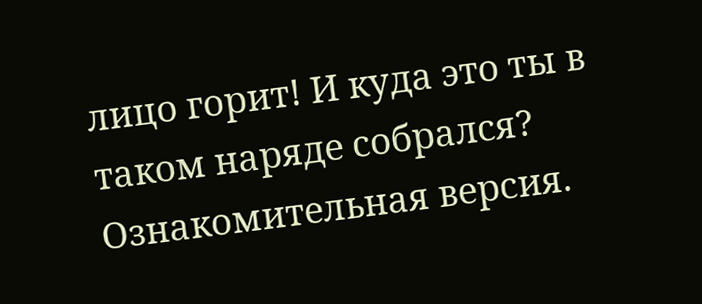лицо горит! И куда это ты в таком наряде собрался?
Ознакомительная версия.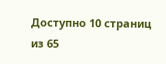Доступно 10 страниц из 65